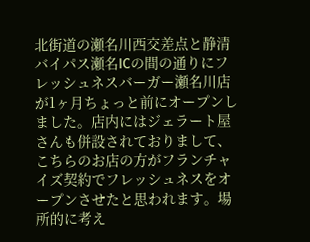北街道の瀬名川西交差点と静清バイパス瀬名ICの間の通りにフレッシュネスバーガー瀬名川店が1ヶ月ちょっと前にオープンしました。店内にはジェラート屋さんも併設されておりまして、こちらのお店の方がフランチャイズ契約でフレッシュネスをオープンさせたと思われます。場所的に考え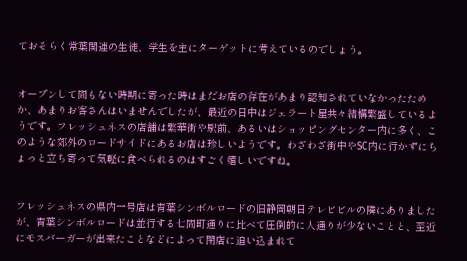ておそらく常葉関連の生徒、学生を主にターゲットに考えているのでしょう。


オープンして間もない時期に寄った時はまだお店の存在があまり認知されていなかったためか、あまりお客さんはいませんでしたが、最近の日中はジェラート屋共々結構繁盛しているようです。フレッシュネスの店舗は繁華街や駅前、あるいはショッピングセンター内に多く、このような郊外のロードサイドにあるお店は珍しいようです。わざわざ街中やSC内に行かずにちょっと立ち寄って気軽に食べられるのはすごく嬉しいですね。


フレッシュネスの県内一号店は青葉シンボルロードの旧静岡朝日テレビビルの隣にありましたが、青葉シンボルロードは並行する七間町通りに比べて圧倒的に人通りが少ないことと、至近にモスバーガーが出来たことなどによって閉店に追い込まれて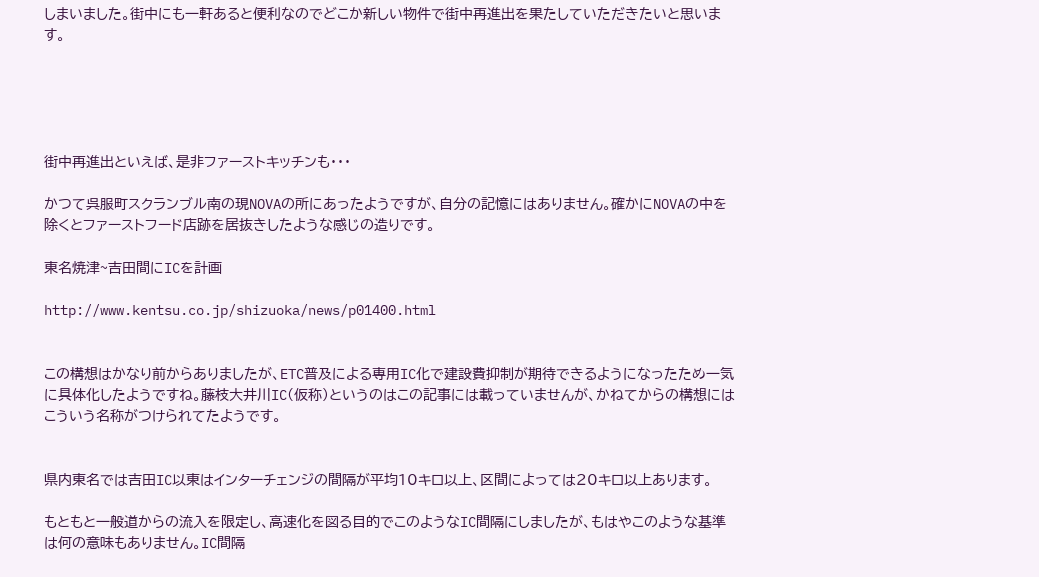しまいました。街中にも一軒あると便利なのでどこか新しい物件で街中再進出を果たしていただきたいと思います。





街中再進出といえば、是非ファーストキッチンも・・・

かつて呉服町スクランブル南の現NOVAの所にあったようですが、自分の記憶にはありません。確かにNOVAの中を除くとファーストフード店跡を居抜きしたような感じの造りです。

東名焼津~吉田間にICを計画

http://www.kentsu.co.jp/shizuoka/news/p01400.html


この構想はかなり前からありましたが、ETC普及による専用IC化で建設費抑制が期待できるようになったため一気に具体化したようですね。藤枝大井川IC(仮称)というのはこの記事には載っていませんが、かねてからの構想にはこういう名称がつけられてたようです。


県内東名では吉田IC以東はインターチェンジの間隔が平均10キロ以上、区間によっては20キロ以上あります。

もともと一般道からの流入を限定し、高速化を図る目的でこのようなIC間隔にしましたが、もはやこのような基準は何の意味もありません。IC間隔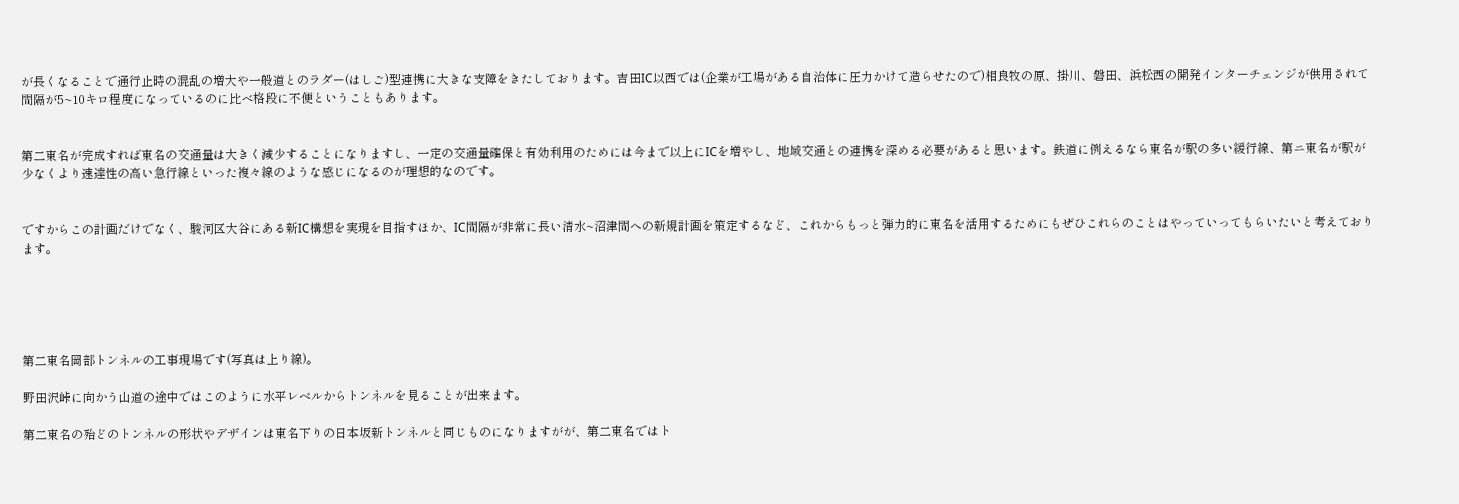が長くなることで通行止時の混乱の増大や一般道とのラダー(はしご)型連携に大きな支障をきたしております。吉田IC以西では(企業が工場がある自治体に圧力かけて造らせたので)相良牧の原、掛川、磐田、浜松西の開発インターチェンジが供用されて間隔が5~10キロ程度になっているのに比べ格段に不便ということもあります。


第二東名が完成すれば東名の交通量は大きく減少することになりますし、一定の交通量確保と有効利用のためには今まで以上にICを増やし、地域交通との連携を深める必要があると思います。鉄道に例えるなら東名が駅の多い緩行線、第ニ東名が駅が少なくより速達性の高い急行線といった複々線のような感じになるのが理想的なのです。


ですからこの計画だけでなく、駿河区大谷にある新IC構想を実現を目指すほか、IC間隔が非常に長い清水~沼津間への新規計画を策定するなど、これからもっと弾力的に東名を活用するためにもぜひこれらのことはやっていってもらいたいと考えております。





第二東名岡部トンネルの工事現場です(写真は上り線)。

野田沢峠に向かう山道の途中ではこのように水平レベルからトンネルを見ることが出来ます。

第二東名の殆どのトンネルの形状やデザインは東名下りの日本坂新トンネルと同じものになりますがが、第二東名ではト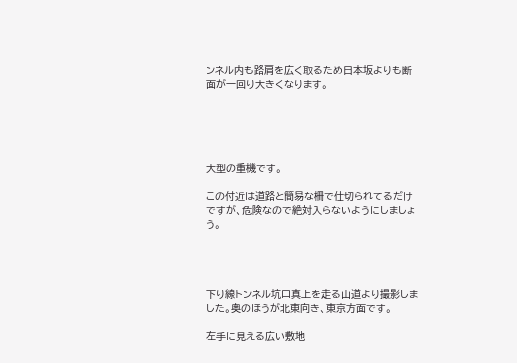ンネル内も路肩を広く取るため日本坂よりも断面が一回り大きくなります。





大型の重機です。

この付近は道路と簡易な柵で仕切られてるだけですが、危険なので絶対入らないようにしましょう。




下り線トンネル坑口真上を走る山道より撮影しました。奥のほうが北東向き、東京方面です。

左手に見える広い敷地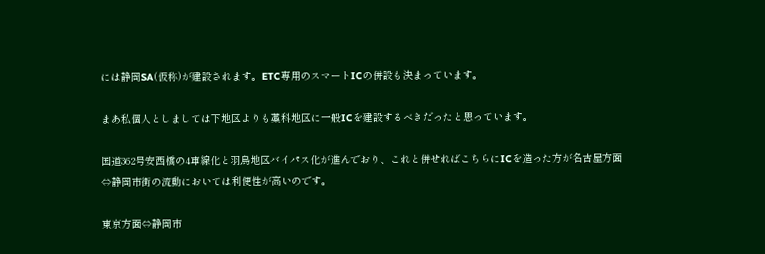には静岡SA(仮称)が建設されます。ETC専用のスマートICの併設も決まっています。

まあ私個人としましては下地区よりも藁科地区に一般ICを建設するべきだったと思っています。

国道362号安西橋の4車線化と羽鳥地区バイパス化が進んでおり、これと併せればこちらにICを造った方が名古屋方面⇔静岡市街の流動においては利便性が高いのです。

東京方面⇔静岡市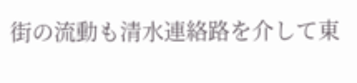街の流動も清水連絡路を介して東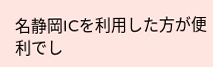名静岡ICを利用した方が便利でし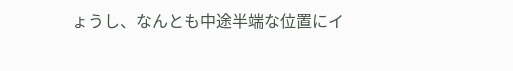ょうし、なんとも中途半端な位置にイ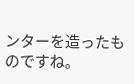ンターを造ったものですね。